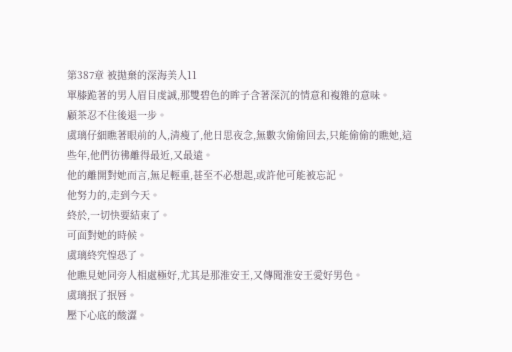第387章 被拋棄的深海美人11
單膝跪著的男人眉目虔誠,那雙碧色的眸子含著深沉的情意和複雜的意味。
顧茶忍不住後退一步。
虞璃仔細瞧著眼前的人,清瘦了,他日思夜念,無數次偷偷回去,只能偷偷的瞧她,這些年,他們彷彿離得最近,又最遠。
他的離開對她而言,無足輕重,甚至不必想起,或許他可能被忘記。
他努力的,走到今天。
終於,一切快要結束了。
可面對她的時候。
虞璃終究惶恐了。
他瞧見她同旁人相處極好,尤其是那淮安王,又傳聞淮安王愛好男色。
虞璃抿了抿唇。
壓下心底的酸澀。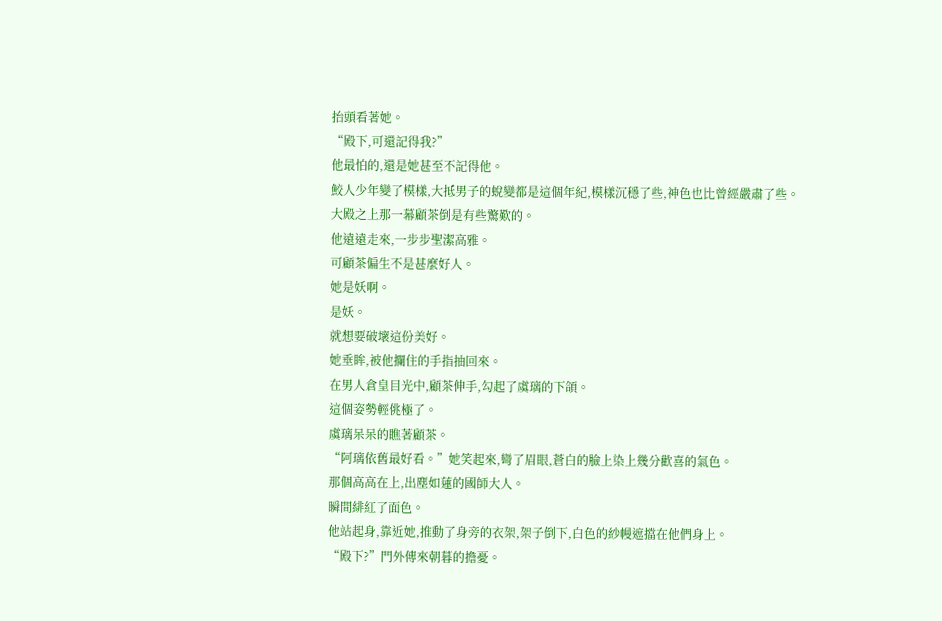抬頭看著她。
“殿下,可還記得我?”
他最怕的,還是她甚至不記得他。
鮫人少年變了模樣,大抵男子的蛻變都是這個年紀,模樣沉穩了些,神色也比曾經嚴肅了些。
大殿之上那一幕顧茶倒是有些驚歎的。
他遠遠走來,一步步聖潔高雅。
可顧茶偏生不是甚麼好人。
她是妖啊。
是妖。
就想要破壞這份美好。
她垂眸,被他攔住的手指抽回來。
在男人倉皇目光中,顧茶伸手,勾起了虞璃的下頜。
這個姿勢輕佻極了。
虞璃呆呆的瞧著顧茶。
“阿璃依舊最好看。”她笑起來,彎了眉眼,蒼白的臉上染上幾分歡喜的氣色。
那個高高在上,出塵如蓮的國師大人。
瞬間緋紅了面色。
他站起身,靠近她,推動了身旁的衣架,架子倒下,白色的紗幔遮擋在他們身上。
“殿下?”門外傳來朝暮的擔憂。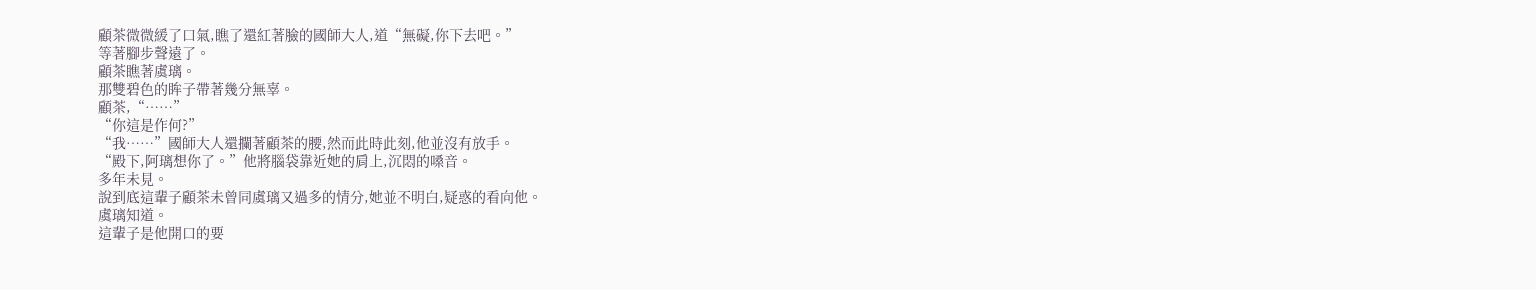顧茶微微緩了口氣,瞧了還紅著臉的國師大人,道“無礙,你下去吧。”
等著腳步聲遠了。
顧茶瞧著虞璃。
那雙碧色的眸子帶著幾分無辜。
顧茶,“……”
“你這是作何?”
“我……”國師大人還攔著顧茶的腰,然而此時此刻,他並沒有放手。
“殿下,阿璃想你了。”他將腦袋靠近她的肩上,沉悶的嗓音。
多年未見。
說到底這輩子顧茶未曾同虞璃又過多的情分,她並不明白,疑惑的看向他。
虞璃知道。
這輩子是他開口的要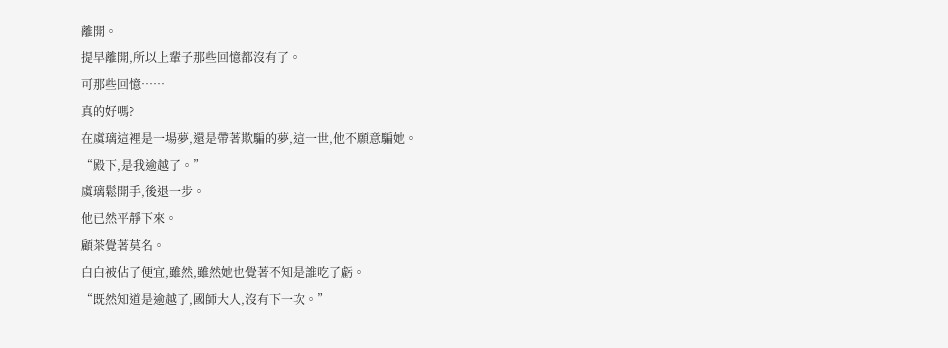離開。
提早離開,所以上輩子那些回憶都沒有了。
可那些回憶……
真的好嗎?
在虞璃這裡是一場夢,還是帶著欺騙的夢,這一世,他不願意騙她。
“殿下,是我逾越了。”
虞璃鬆開手,後退一步。
他已然平靜下來。
顧茶覺著莫名。
白白被佔了便宜,雖然,雖然她也覺著不知是誰吃了虧。
“既然知道是逾越了,國師大人,沒有下一次。”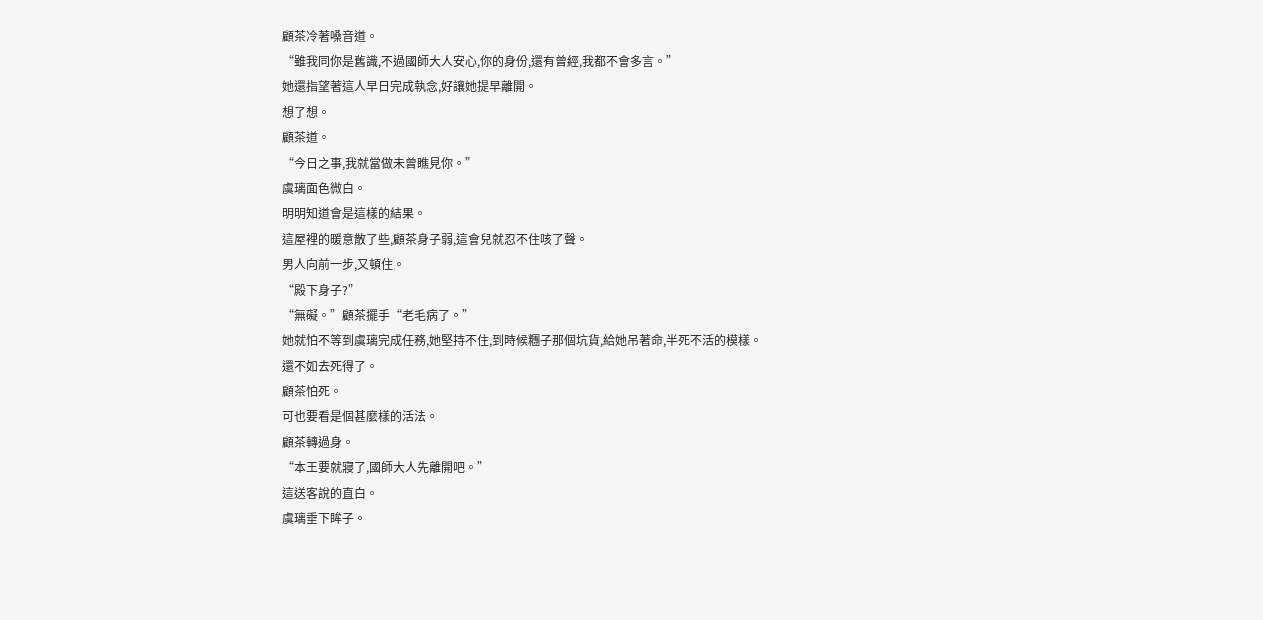顧茶冷著嗓音道。
“雖我同你是舊識,不過國師大人安心,你的身份,還有曾經,我都不會多言。”
她還指望著這人早日完成執念,好讓她提早離開。
想了想。
顧茶道。
“今日之事,我就當做未曾瞧見你。”
虞璃面色微白。
明明知道會是這樣的結果。
這屋裡的暖意散了些,顧茶身子弱,這會兒就忍不住咳了聲。
男人向前一步,又頓住。
“殿下身子?”
“無礙。”顧茶擺手“老毛病了。”
她就怕不等到虞璃完成任務,她堅持不住,到時候糰子那個坑貨,給她吊著命,半死不活的模樣。
還不如去死得了。
顧茶怕死。
可也要看是個甚麼樣的活法。
顧茶轉過身。
“本王要就寢了,國師大人先離開吧。”
這送客說的直白。
虞璃垂下眸子。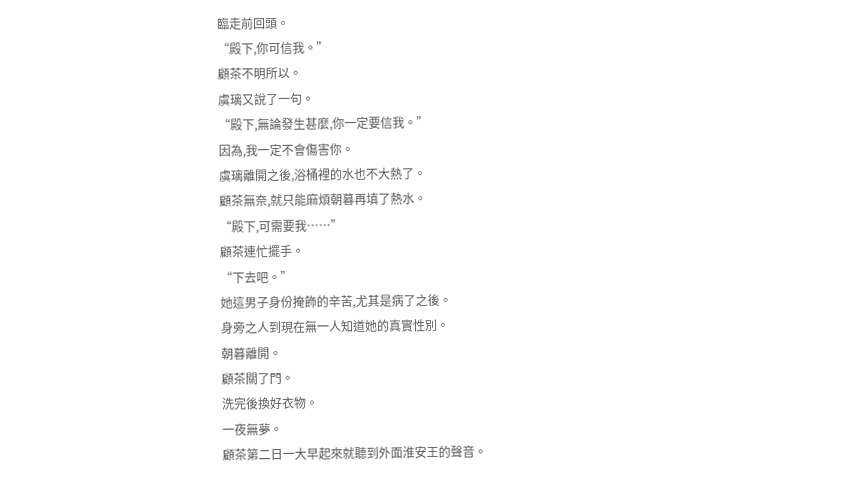臨走前回頭。
“殿下,你可信我。”
顧茶不明所以。
虞璃又說了一句。
“殿下,無論發生甚麼,你一定要信我。”
因為,我一定不會傷害你。
虞璃離開之後,浴桶裡的水也不大熱了。
顧茶無奈,就只能麻煩朝暮再填了熱水。
“殿下,可需要我……”
顧茶連忙擺手。
“下去吧。”
她這男子身份掩飾的辛苦,尤其是病了之後。
身旁之人到現在無一人知道她的真實性別。
朝暮離開。
顧茶關了門。
洗完後換好衣物。
一夜無夢。
顧茶第二日一大早起來就聽到外面淮安王的聲音。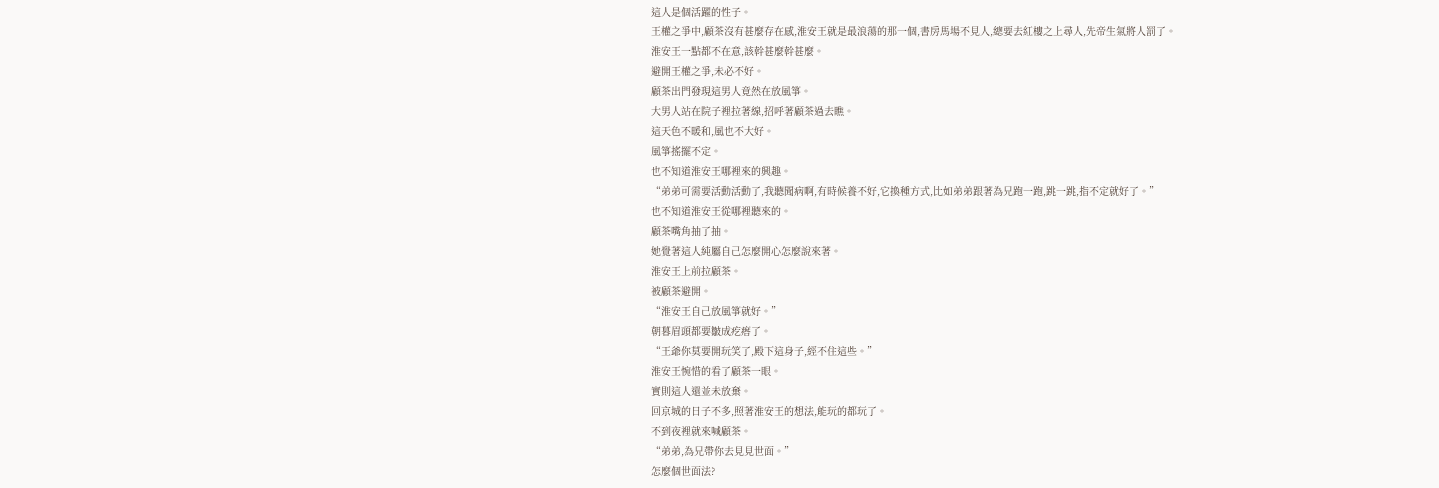這人是個活躍的性子。
王權之爭中,顧茶沒有甚麼存在感,淮安王就是最浪蕩的那一個,書房馬場不見人,總要去紅樓之上尋人,先帝生氣將人罰了。
淮安王一點都不在意,該幹甚麼幹甚麼。
避開王權之爭,未必不好。
顧茶出門發現這男人竟然在放風箏。
大男人站在院子裡拉著線,招呼著顧茶過去瞧。
這天色不暖和,風也不大好。
風箏搖擺不定。
也不知道淮安王哪裡來的興趣。
“弟弟可需要活動活動了,我聽聞病啊,有時候養不好,它換種方式,比如弟弟跟著為兄跑一跑,跳一跳,指不定就好了。”
也不知道淮安王從哪裡聽來的。
顧茶嘴角抽了抽。
她覺著這人純屬自己怎麼開心怎麼說來著。
淮安王上前拉顧茶。
被顧茶避開。
“淮安王自己放風箏就好。”
朝暮眉頭都要皺成疙瘩了。
“王爺你莫要開玩笑了,殿下這身子,經不住這些。”
淮安王惋惜的看了顧茶一眼。
實則這人還並未放棄。
回京城的日子不多,照著淮安王的想法,能玩的都玩了。
不到夜裡就來喊顧茶。
“弟弟,為兄帶你去見見世面。”
怎麼個世面法?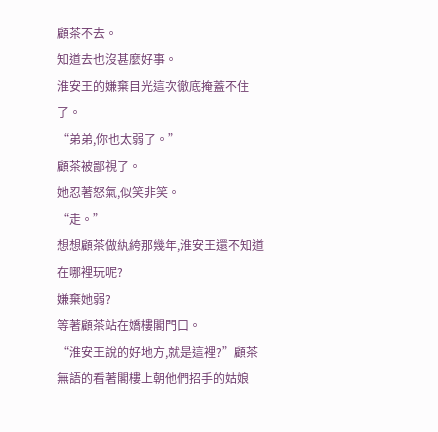顧茶不去。
知道去也沒甚麼好事。
淮安王的嫌棄目光這次徹底掩蓋不住了。
“弟弟,你也太弱了。”
顧茶被鄙視了。
她忍著怒氣,似笑非笑。
“走。”
想想顧茶做紈絝那幾年,淮安王還不知道在哪裡玩呢?
嫌棄她弱?
等著顧茶站在嬌樓閣門口。
“淮安王說的好地方,就是這裡?”顧茶無語的看著閣樓上朝他們招手的姑娘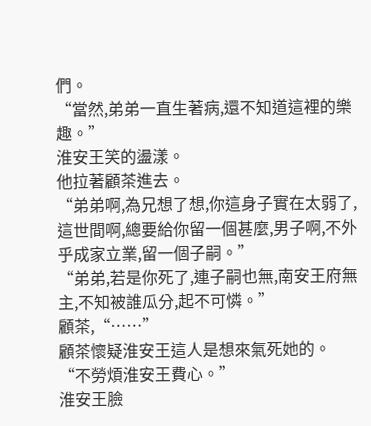們。
“當然,弟弟一直生著病,還不知道這裡的樂趣。”
淮安王笑的盪漾。
他拉著顧茶進去。
“弟弟啊,為兄想了想,你這身子實在太弱了,這世間啊,總要給你留一個甚麼,男子啊,不外乎成家立業,留一個子嗣。”
“弟弟,若是你死了,連子嗣也無,南安王府無主,不知被誰瓜分,起不可憐。”
顧茶,“……”
顧茶懷疑淮安王這人是想來氣死她的。
“不勞煩淮安王費心。”
淮安王臉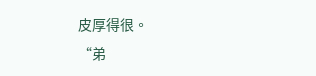皮厚得很。
“弟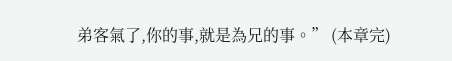弟客氣了,你的事,就是為兄的事。” (本章完)